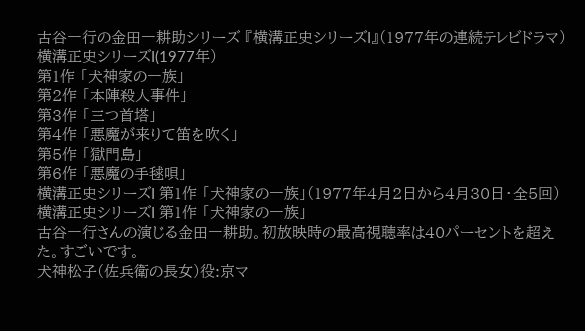古谷一行の金田一耕助シリーズ 『横溝正史シリーズI』(1977年の連続テレビドラマ)
横溝正史シリーズI(1977年)
第1作 「犬神家の一族」
第2作 「本陣殺人事件」
第3作 「三つ首塔」
第4作 「悪魔が来りて笛を吹く」
第5作 「獄門島」
第6作 「悪魔の手毬唄」
横溝正史シリーズI 第1作 「犬神家の一族」(1977年4月2日から4月30日・全5回)
横溝正史シリーズI 第1作 「犬神家の一族」
古谷一行さんの演じる金田一耕助。初放映時の最高視聴率は40パーセントを超えた。すごいです。
犬神松子(佐兵衛の長女)役:京マ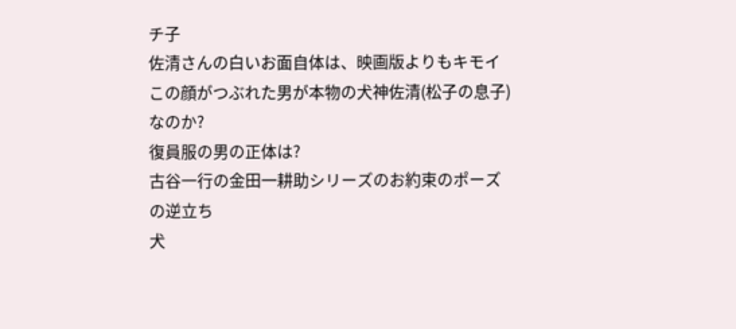チ子
佐清さんの白いお面自体は、映画版よりもキモイ
この顔がつぶれた男が本物の犬神佐清(松子の息子)なのか?
復員服の男の正体は?
古谷一行の金田一耕助シリーズのお約束のポーズの逆立ち
犬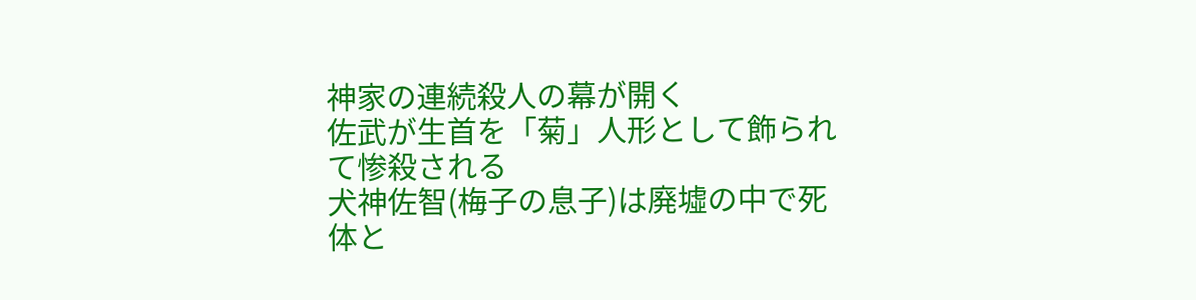神家の連続殺人の幕が開く
佐武が生首を「菊」人形として飾られて惨殺される
犬神佐智(梅子の息子)は廃墟の中で死体と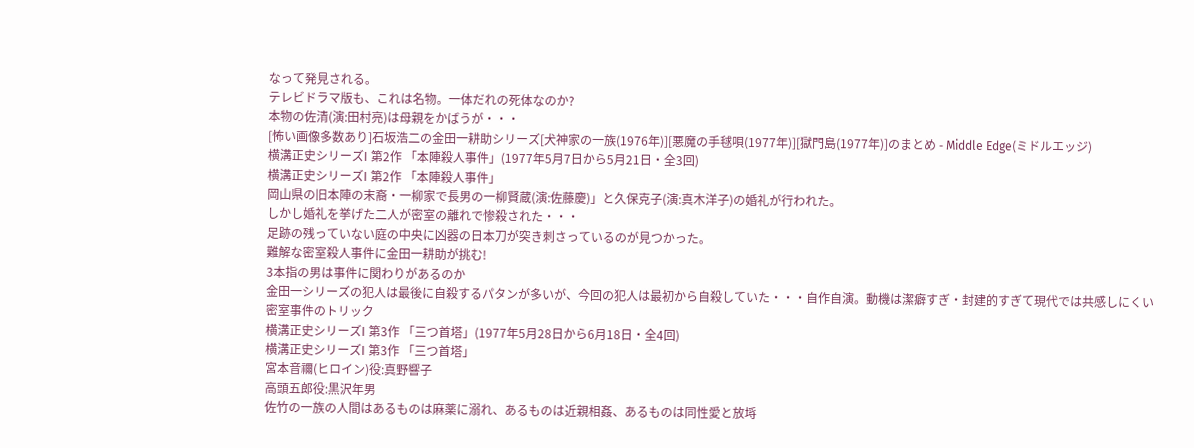なって発見される。
テレビドラマ版も、これは名物。一体だれの死体なのか?
本物の佐清(演:田村亮)は母親をかばうが・・・
[怖い画像多数あり]石坂浩二の金田一耕助シリーズ[犬神家の一族(1976年)][悪魔の手毬唄(1977年)][獄門島(1977年)]のまとめ - Middle Edge(ミドルエッジ)
横溝正史シリーズI 第2作 「本陣殺人事件」(1977年5月7日から5月21日・全3回)
横溝正史シリーズI 第2作 「本陣殺人事件」
岡山県の旧本陣の末裔・一柳家で長男の一柳賢蔵(演:佐藤慶)」と久保克子(演:真木洋子)の婚礼が行われた。
しかし婚礼を挙げた二人が密室の離れで惨殺された・・・
足跡の残っていない庭の中央に凶器の日本刀が突き刺さっているのが見つかった。
難解な密室殺人事件に金田一耕助が挑む!
3本指の男は事件に関わりがあるのか
金田一シリーズの犯人は最後に自殺するパタンが多いが、今回の犯人は最初から自殺していた・・・自作自演。動機は潔癖すぎ・封建的すぎて現代では共感しにくい
密室事件のトリック
横溝正史シリーズI 第3作 「三つ首塔」(1977年5月28日から6月18日・全4回)
横溝正史シリーズI 第3作 「三つ首塔」
宮本音禰(ヒロイン)役:真野響子
高頭五郎役:黒沢年男
佐竹の一族の人間はあるものは麻薬に溺れ、あるものは近親相姦、あるものは同性愛と放埓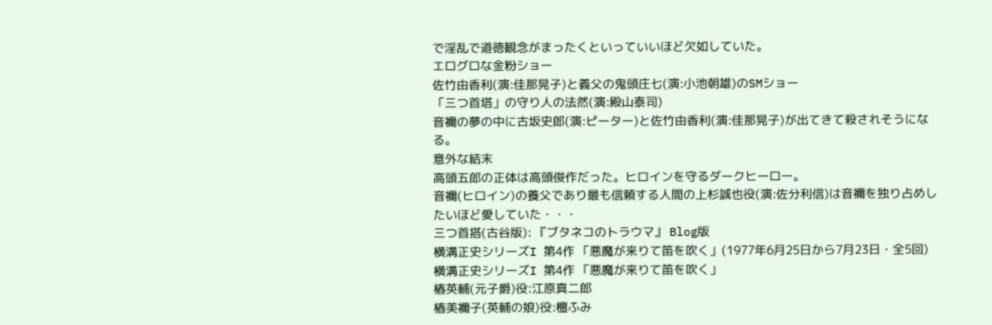で淫乱で道徳観念がまったくといっていいほど欠如していた。
エログロな金粉ショー
佐竹由香利(演:佳那晃子)と義父の鬼頭庄七(演:小池朝雄)のSMショー
「三つ首塔」の守り人の法然(演:殿山泰司)
音禰の夢の中に古坂史郎(演:ピーター)と佐竹由香利(演:佳那晃子)が出てきて殺されそうになる。
意外な結末
高頭五郎の正体は高頭俊作だった。ヒロインを守るダークヒーロー。
音禰(ヒロイン)の養父であり最も信頼する人間の上杉誠也役(演:佐分利信)は音禰を独り占めしたいほど愛していた・・・
三つ首搭(古谷版): 『ブタネコのトラウマ』 Blog版
横溝正史シリーズI 第4作 「悪魔が来りて笛を吹く」(1977年6月25日から7月23日・全5回)
横溝正史シリーズI 第4作 「悪魔が来りて笛を吹く」
椿英輔(元子爵)役:江原真二郎
椿美禰子(英輔の娘)役:檀ふみ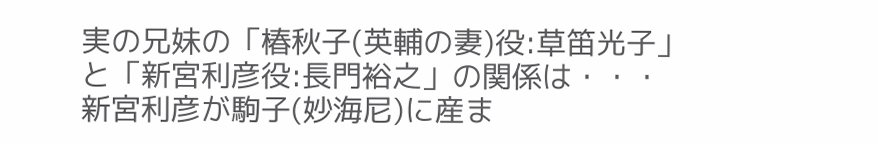実の兄妹の「椿秋子(英輔の妻)役:草笛光子」と「新宮利彦役:長門裕之」の関係は・・・
新宮利彦が駒子(妙海尼)に産ま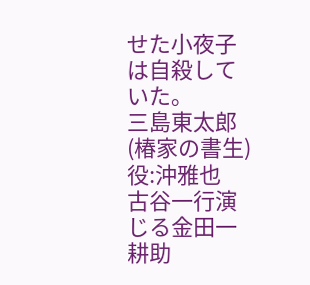せた小夜子は自殺していた。
三島東太郎(椿家の書生)役:沖雅也
古谷一行演じる金田一耕助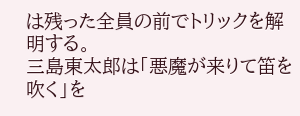は残った全員の前でトリックを解明する。
三島東太郎は「悪魔が来りて笛を吹く」を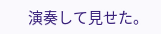演奏して見せた。